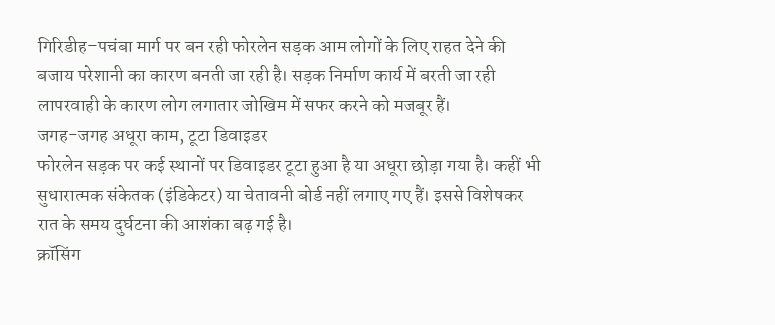गिरिडीह–पचंबा मार्ग पर बन रही फोरलेन सड़क आम लोगों के लिए राहत देने की बजाय परेशानी का कारण बनती जा रही है। सड़क निर्माण कार्य में बरती जा रही लापरवाही के कारण लोग लगातार जोखिम में सफर करने को मजबूर हैं।
जगह-जगह अधूरा काम, टूटा डिवाइडर
फोरलेन सड़क पर कई स्थानों पर डिवाइडर टूटा हुआ है या अधूरा छोड़ा गया है। कहीं भी सुधारात्मक संकेतक (इंडिकेटर) या चेतावनी बोर्ड नहीं लगाए गए हैं। इससे विशेषकर रात के समय दुर्घटना की आशंका बढ़ गई है।
क्रॉसिंग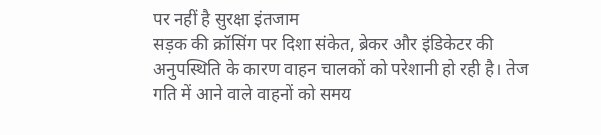पर नहीं है सुरक्षा इंतजाम
सड़क की क्रॉसिंग पर दिशा संकेत, ब्रेकर और इंडिकेटर की अनुपस्थिति के कारण वाहन चालकों को परेशानी हो रही है। तेज गति में आने वाले वाहनों को समय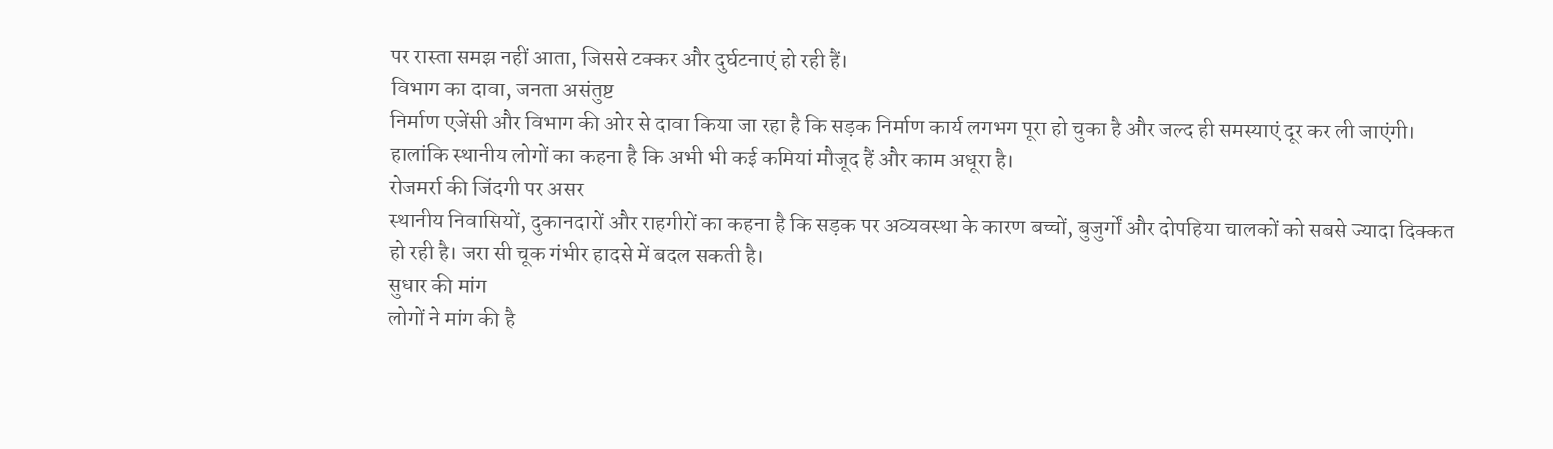पर रास्ता समझ नहीं आता, जिससे टक्कर और दुर्घटनाएं हो रही हैं।
विभाग का दावा, जनता असंतुष्ट
निर्माण एजेंसी और विभाग की ओर से दावा किया जा रहा है कि सड़क निर्माण कार्य लगभग पूरा हो चुका है और जल्द ही समस्याएं दूर कर ली जाएंगी। हालांकि स्थानीय लोगों का कहना है कि अभी भी कई कमियां मौजूद हैं और काम अधूरा है।
रोजमर्रा की जिंदगी पर असर
स्थानीय निवासियों, दुकानदारों और राहगीरों का कहना है कि सड़क पर अव्यवस्था के कारण बच्चों, बुजुर्गों और दोपहिया चालकों को सबसे ज्यादा दिक्कत हो रही है। जरा सी चूक गंभीर हादसे में बदल सकती है।
सुधार की मांग
लोगों ने मांग की है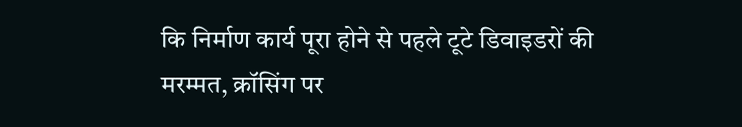कि निर्माण कार्य पूरा होने से पहले टूटे डिवाइडरों की मरम्मत, क्रॉसिंग पर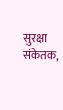सुरक्षा संकेतक,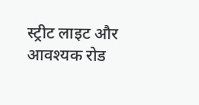स्ट्रीट लाइट और आवश्यक रोड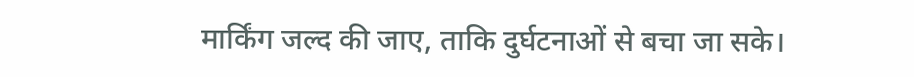मार्किंग जल्द की जाए, ताकि दुर्घटनाओं से बचा जा सके।